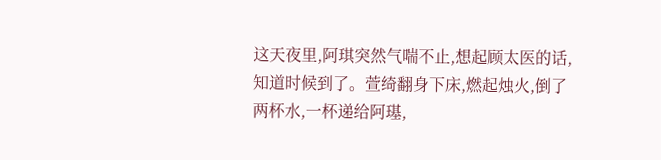这天夜里,阿琪突然气喘不止,想起顾太医的话,知道时候到了。萱绮翻身下床,燃起烛火,倒了两杯水,一杯递给阿璂,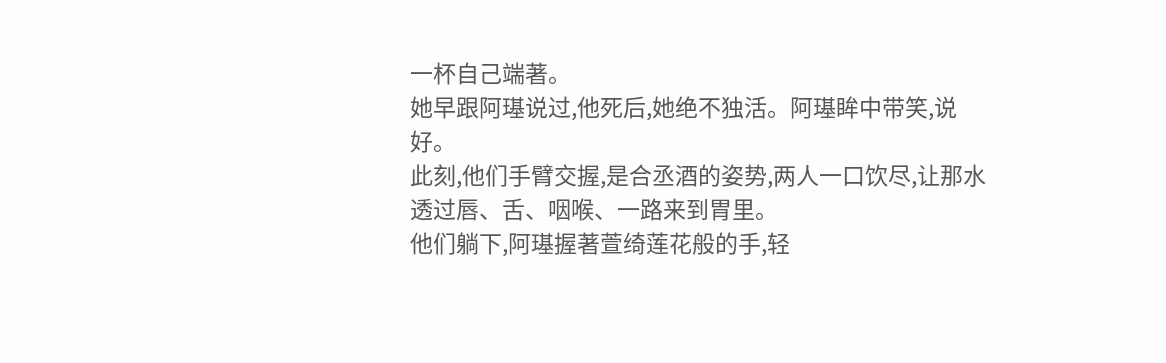一杯自己端著。
她早跟阿璂说过,他死后,她绝不独活。阿璂眸中带笑,说好。
此刻,他们手臂交握,是合丞酒的姿势,两人一口饮尽,让那水透过唇、舌、咽喉、一路来到胃里。
他们躺下,阿璂握著萱绮莲花般的手,轻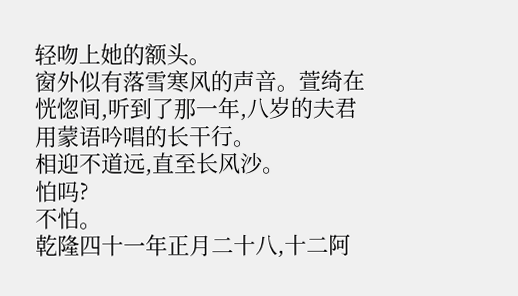轻吻上她的额头。
窗外似有落雪寒风的声音。萱绮在恍惚间,听到了那一年,八岁的夫君用蒙语吟唱的长干行。
相迎不道远,直至长风沙。
怕吗?
不怕。
乾隆四十一年正月二十八,十二阿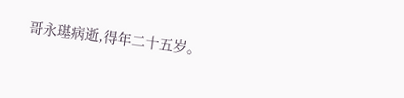哥永璂病逝,得年二十五岁。